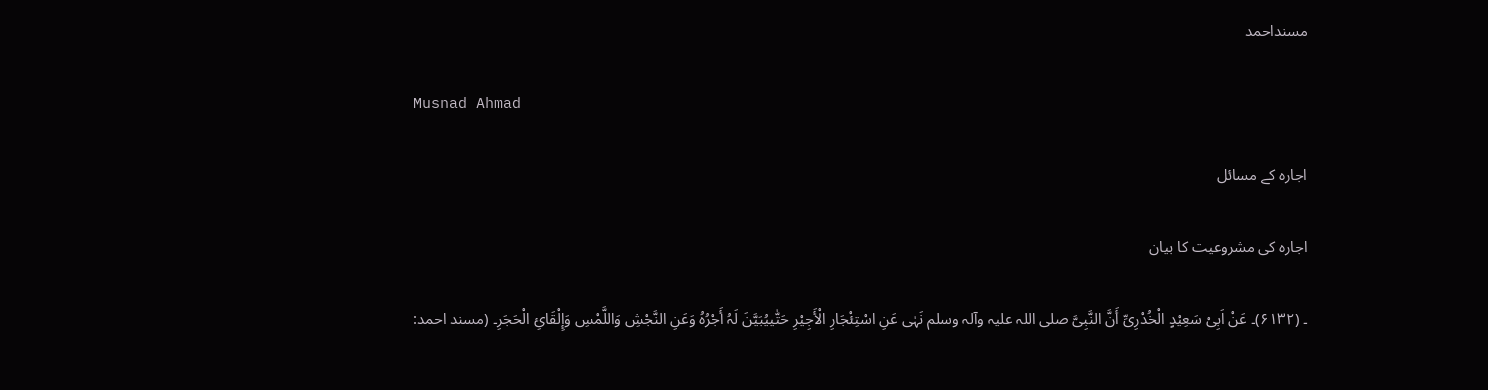مسنداحمد

Musnad Ahmad

اجارہ کے مسائل

اجارہ کی مشروعیت کا بیان

۔ (۶۱۳۲)۔ عَنْ اَبِیْ سَعِیْدٍ الْخُدْرِیِّ أَنَّ النَّبِیَّ ‌صلی ‌اللہ ‌علیہ ‌وآلہ ‌وسلم نَہٰی عَنِ اسْتِئْجَارِ الْأَجِیْرِ حَتّٰییُبَیَّنَ لَہُ أَجْرُہُ وَعَنِ النَّجْشِ وَاللَّمْسِ وَإِلْقَائِ الْحَجَرِ۔ (مسند احمد: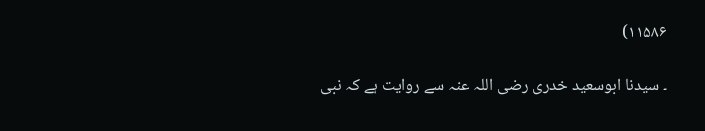۱۱۵۸۶)

۔ سیدنا ابوسعید خدری ‌رضی ‌اللہ ‌عنہ سے روایت ہے کہ نبی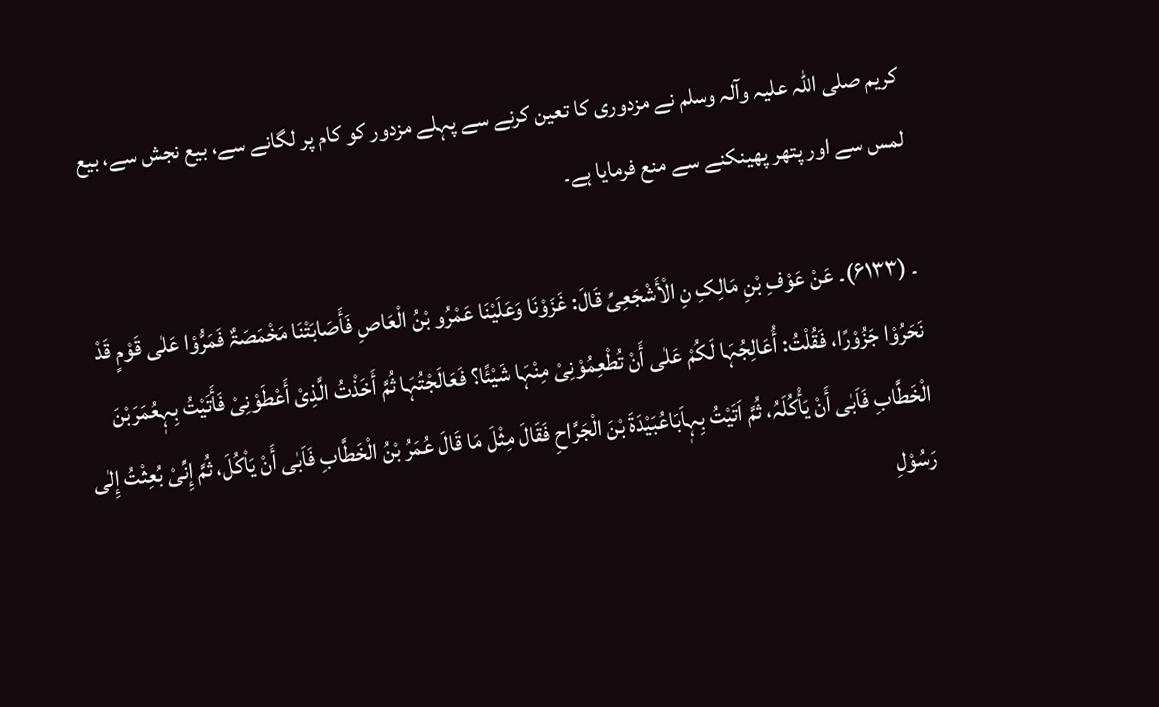کریم ‌صلی ‌اللہ ‌علیہ ‌وآلہ ‌وسلم نے مزدوری کا تعین کرنے سے پہلے مزدور کو کام پر لگانے سے، بیع نجش سے، بیع لمس سے اور پتھر پھینکنے سے منع فرمایا ہے۔

۔ (۶۱۳۳)۔ عَنْ عَوْفِ بْنِ مَالِکِ نِ الْأَشْجَعِیِّ قَالَ: غَزَوْنَا وَعَلَیْنَا عَمْرُو بْنُ الْعَاصِ فَأَصَابَتْنَا مَخْمَصَۃٌ فَمَرُّوْا عَلٰی قَوْمٍ قَدْ نَحَرُوْا جَزُوْرًا، فَقُلْتُ: أُعَالِجُہَا لَکُمْ عَلٰی أَنْ تُطْعِمُوْنِیْ مِنْہَا شَیْئًا؟ فَعَالَجْتُہَا ثُمَّ أَخَذْتُ الَّذِیْ أَعْطَوْنِیْ فَأَتَیْتُ بِہٖعُمَرَبْنَ الْخَطَّابِ فَاَبٰی أَنْ یَأْکُلَہُ، ثُمَّ اَتَیْتُ بِہٖاَبَاعُبَیْدَۃَ بْنَ الْجَرَّاحِ فَقَالَ مِثْلَ مَا قَالَ عُمَرُ بْنُ الْخَطَّابِ فَاَبٰی أَنْ یَاْکُلَ، ثُمَّ إِنِّیْ بُعِثْتُ إِلٰی رَسُوْلِ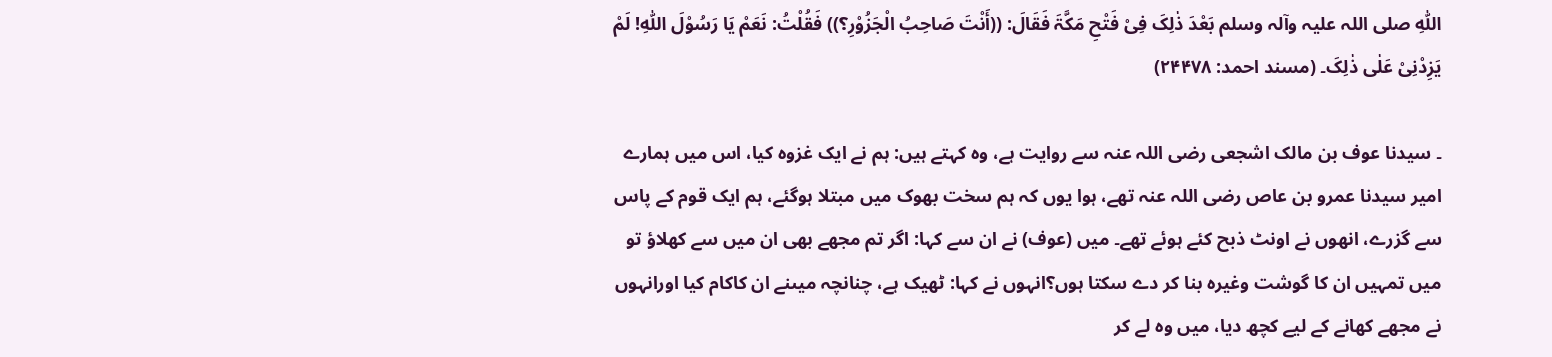اللّٰہِ ‌صلی ‌اللہ ‌علیہ ‌وآلہ ‌وسلم بَعْدَ ذٰلِکَ فِیْ فَتْحِ مَکَّۃَ فَقَالَ: ((أَنْتَ صَاحِبُ الْجَزُوْرِ؟)) فَقُلْتُ: نَعَمْ یَا رَسُوْلَ اللّٰہِ! لَمْ یَزِدْنِیْ عَلٰی ذٰلِکَ۔ (مسند احمد: ۲۴۴۷۸)

۔ سیدنا عوف بن مالک اشجعی ‌رضی ‌اللہ ‌عنہ سے روایت ہے، وہ کہتے ہیں: ہم نے ایک غزوہ کیا، اس میں ہمارے امیر سیدنا عمرو بن عاص ‌رضی ‌اللہ ‌عنہ تھے، ہوا یوں کہ ہم سخت بھوک میں مبتلا ہوگئے، ہم ایک قوم کے پاس سے گزرے، انھوں نے اونٹ ذبح کئے ہوئے تھے۔ میں (عوف) نے ان سے کہا: اگر تم مجھے بھی ان میں سے کھلاؤ تو میں تمہیں ان کا گوشت وغیرہ بنا کر دے سکتا ہوں؟انہوں نے کہا: ٹھیک ہے، چنانچہ میںنے ان کاکام کیا اورانہوں نے مجھے کھانے کے لیے کچھ دیا، میں وہ لے کر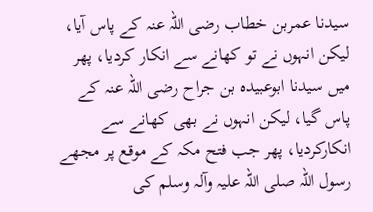سیدنا عمربن خطاب ‌رضی ‌اللہ ‌عنہ کے پاس آیا، لیکن انہوں نے تو کھانے سے انکار کردیا، پھر میں سیدنا ابوعبیدہ بن جراح ‌رضی ‌اللہ ‌عنہ کے پاس گیا، لیکن انہوں نے بھی کھانے سے انکارکردیا، پھر جب فتح مکہ کے موقع پر مجھے رسول اللہ ‌صلی ‌اللہ ‌علیہ ‌وآلہ ‌وسلم کی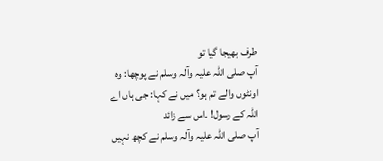طرف بھیجا گیا تو آپ ‌صلی ‌اللہ ‌علیہ ‌وآلہ ‌وسلم نے پوچھا: وہ اونٹوں والے تم ہو؟ میں نے کہا: جی ہاں اے اللہ کے رسول! ۔اس سے زائد آپ ‌صلی ‌اللہ ‌علیہ ‌وآلہ ‌وسلم نے کچھ نہیں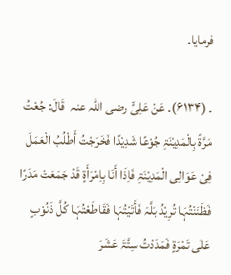فرمایا۔

۔ (۶۱۳۴)۔ عَنْ عَلِیٍّ ‌رضی ‌اللہ ‌عنہ ‌ قَالَ: جُعْتُ مَرَّۃً بِالْمَدِیْنَۃِ جُوْعًا شَدِیْدًا فَخَرَجْتُ أَطْلُبُ الْعَمَلَ فِیْ عَوَالِی الْمَدِیْنَۃِ فَاِذَا أَنَا بِاِمْرَأَۃٍ قَدْ جَمَعَتْ مَدَرًا فَظَنَنْتُہَا تُرِیْدُ بَلَّہَ فَأَتَیْتُہَا فَقَاطَعْتُہَا کُلَّ ذَنُوْبٍ عَلٰی تَمْرَۃٍ فَمَدَدْتُ سِتَّۃَ عَشَرَ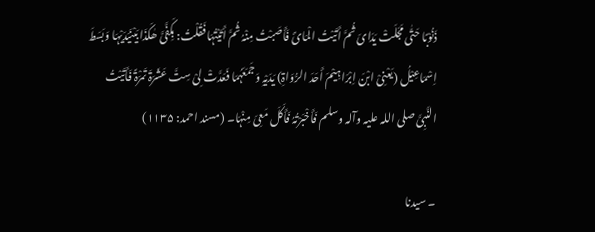ذَنُوْبًا حَتّٰی مَجَلَتْ یَدَایَ ثُمَّ أَتَیْتُ الْمَائَ فَأَصَبْتُ مِنْہُ ثُمَّ أَتَیْتُہَا فَقُلْتُ: بِکَفَّیَّ ھٰکَذَا بَیْنَیَدَیْہَا وَبَسَطَ اِسْمَاعِیْلُ (یَعْنِیْ ابْنَ اِبْرَاہِیْمَ أَحَدَ الرُّوَاۃِ) یَدَیْہِ وَجَمَعَہُمَا فَعَدَّتْ لِیْ سِتَّ عَشَرَۃَ تَمْرَۃً فَأَتَیْتُ النَّبِیَّ ‌صلی ‌اللہ ‌علیہ ‌وآلہ ‌وسلم فَأَخْبَرْتُہُ فَأَکَلَ مَعِیَ مِنْہَا۔ (مسند احمد: ۱۱۳۵)

۔ سیدنا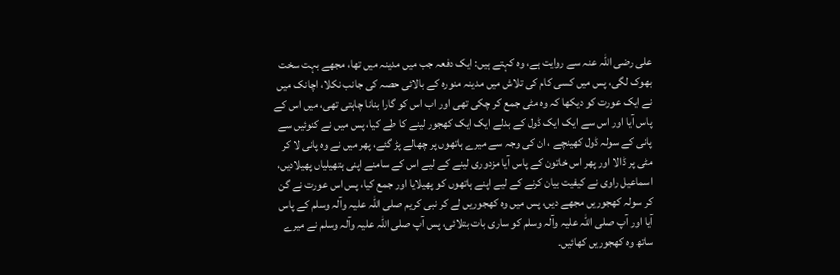علی ‌رضی ‌اللہ ‌عنہ سے روایت ہے، وہ کہتے ہیں: ایک دفعہ جب میں مدینہ میں تھا، مجھے بہت سخت بھوک لگی، پس میں کسی کام کی تلاش میں مدینہ منورہ کے بالائی حصہ کی جانب نکلا، اچانک میں نے ایک عورت کو دیکھا کہ وہ مٹی جمع کر چکی تھی اور اب اس کو گارا بنانا چاہتی تھی، میں اس کے پاس آیا اور اس سے ایک ایک ڈول کے بدلے ایک ایک کھجور لینے کا طے کیا، پس میں نے کنوئیں سے پانی کے سولہ ڈول کھینچے ، ان کی وجہ سے میرے ہاتھوں پر چھالے پڑ گئے، پھر میں نے وہ پانی لا کر مٹی پر ڈالا اور پھر اس خاتون کے پاس آیا مزدوری لینے کے لیے اس کے سامنے اپنی ہتھیلیاں پھیلادیں، اسماعیل راوی نے کیفیت بیان کرنے کے لیے اپنے ہاتھوں کو پھیلایا اور جمع کیا، پس اس عورت نے گن کر سولہ کھجوریں مجھے دیں، پس میں وہ کھجوریں لے کر نبی کریم ‌صلی ‌اللہ ‌علیہ ‌وآلہ ‌وسلم کے پاس آیا اور آپ ‌صلی ‌اللہ ‌علیہ ‌وآلہ ‌وسلم کو ساری بات بتلائی، پس آپ ‌صلی ‌اللہ ‌علیہ ‌وآلہ ‌وسلم نے میرے ساتھ وہ کھجوریں کھائیں۔